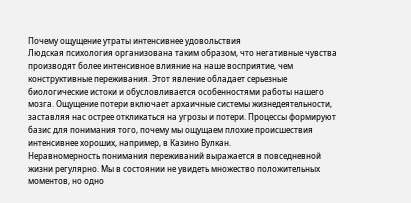Почему ощущение утраты интенсивнее удовольствия
Людская психология организована таким образом, что негативные чувства производят более интенсивное влияние на наше восприятие, чем конструктивные переживания. Этот явление обладает серьезные биологические истоки и обусловливается особенностями работы нашего мозга. Ощущение потери включает архаичные системы жизнедеятельности, заставляя нас острее откликаться на угрозы и потери. Процессы формируют базис для понимания того, почему мы ощущаем плохие происшествия интенсивнее хороших, например, в Казино Вулкан.
Неравномерность понимания переживаний выражается в повседневной жизни регулярно. Мы в состоянии не увидеть множество положительных моментов, но одно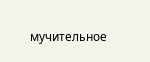мучительное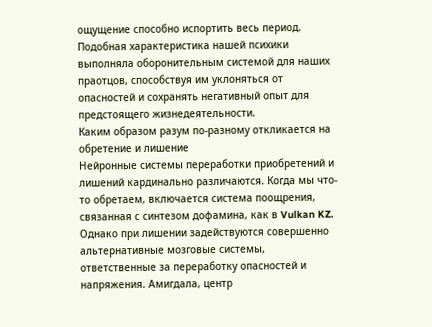ощущение способно испортить весь период. Подобная характеристика нашей психики выполняла оборонительным системой для наших праотцов, способствуя им уклоняться от опасностей и сохранять негативный опыт для предстоящего жизнедеятельности.
Каким образом разум по-разному откликается на обретение и лишение
Нейронные системы переработки приобретений и лишений кардинально различаются. Когда мы что-то обретаем, включается система поощрения, связанная с синтезом дофамина, как в Vulkan KZ. Однако при лишении задействуются совершенно альтернативные мозговые системы, ответственные за переработку опасностей и напряжения. Амигдала, центр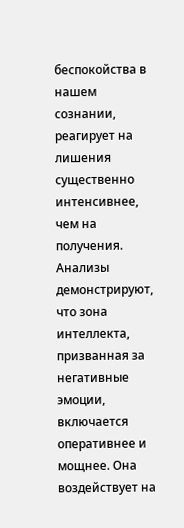беспокойства в нашем сознании, реагирует на лишения существенно интенсивнее, чем на получения.
Анализы демонстрируют, что зона интеллекта, призванная за негативные эмоции, включается оперативнее и мощнее. Она воздействует на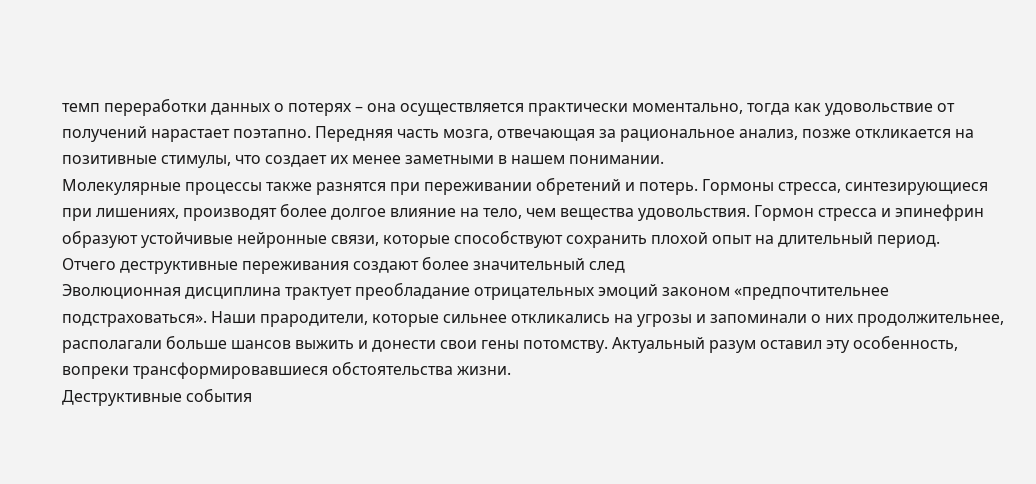темп переработки данных о потерях – она осуществляется практически моментально, тогда как удовольствие от получений нарастает поэтапно. Передняя часть мозга, отвечающая за рациональное анализ, позже откликается на позитивные стимулы, что создает их менее заметными в нашем понимании.
Молекулярные процессы также разнятся при переживании обретений и потерь. Гормоны стресса, синтезирующиеся при лишениях, производят более долгое влияние на тело, чем вещества удовольствия. Гормон стресса и эпинефрин образуют устойчивые нейронные связи, которые способствуют сохранить плохой опыт на длительный период.
Отчего деструктивные переживания создают более значительный след
Эволюционная дисциплина трактует преобладание отрицательных эмоций законом «предпочтительнее подстраховаться». Наши прародители, которые сильнее откликались на угрозы и запоминали о них продолжительнее, располагали больше шансов выжить и донести свои гены потомству. Актуальный разум оставил эту особенность, вопреки трансформировавшиеся обстоятельства жизни.
Деструктивные события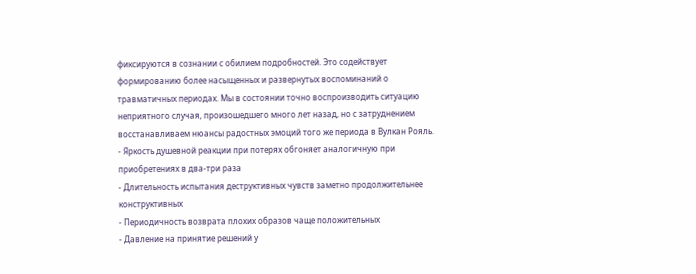фиксируются в сознании с обилием подробностей. Это содействует формированию более насыщенных и развернутых воспоминаний о травматичных периодах. Мы в состоянии точно воспроизводить ситуацию неприятного случая, произошедшего много лет назад, но с затруднением восстанавливаем нюансы радостных эмоций того же периода в Вулкан Рояль.
- Яркость душевной реакции при потерях обгоняет аналогичную при приобретениях в два-три раза
- Длительность испытания деструктивных чувств заметно продолжительнее конструктивных
- Периодичность возврата плохих образов чаще положительных
- Давление на принятие решений у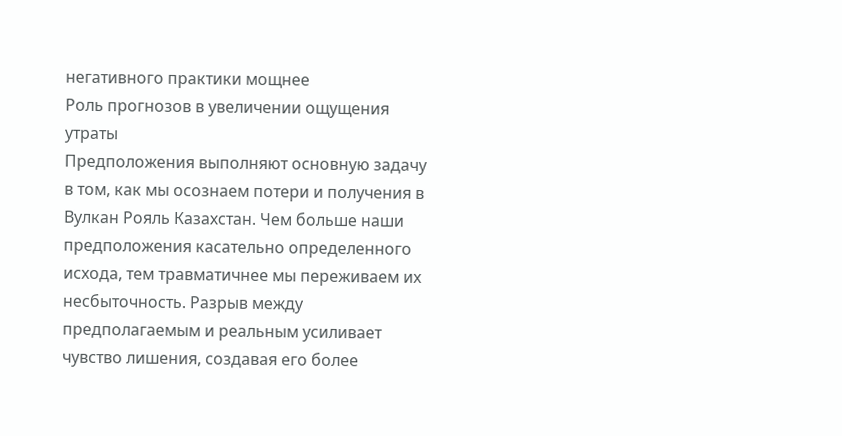негативного практики мощнее
Роль прогнозов в увеличении ощущения утраты
Предположения выполняют основную задачу в том, как мы осознаем потери и получения в Вулкан Рояль Казахстан. Чем больше наши предположения касательно определенного исхода, тем травматичнее мы переживаем их несбыточность. Разрыв между предполагаемым и реальным усиливает чувство лишения, создавая его более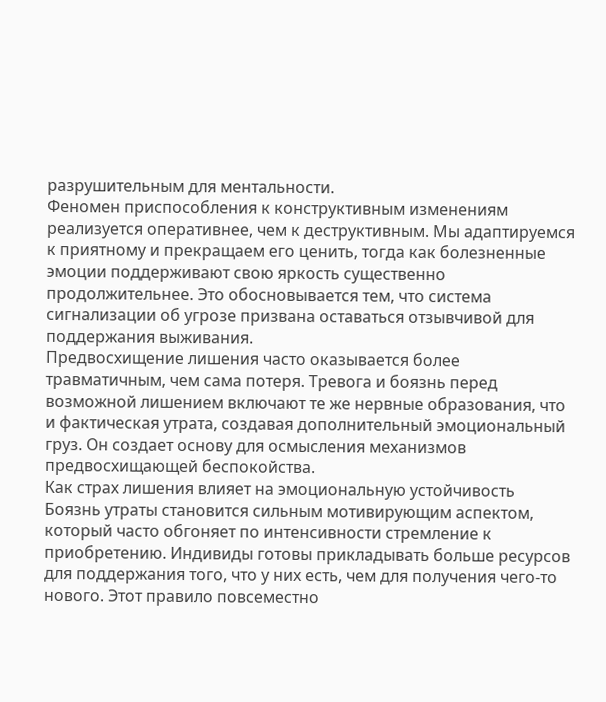разрушительным для ментальности.
Феномен приспособления к конструктивным изменениям реализуется оперативнее, чем к деструктивным. Мы адаптируемся к приятному и прекращаем его ценить, тогда как болезненные эмоции поддерживают свою яркость существенно продолжительнее. Это обосновывается тем, что система сигнализации об угрозе призвана оставаться отзывчивой для поддержания выживания.
Предвосхищение лишения часто оказывается более травматичным, чем сама потеря. Тревога и боязнь перед возможной лишением включают те же нервные образования, что и фактическая утрата, создавая дополнительный эмоциональный груз. Он создает основу для осмысления механизмов предвосхищающей беспокойства.
Как страх лишения влияет на эмоциональную устойчивость
Боязнь утраты становится сильным мотивирующим аспектом, который часто обгоняет по интенсивности стремление к приобретению. Индивиды готовы прикладывать больше ресурсов для поддержания того, что у них есть, чем для получения чего-то нового. Этот правило повсеместно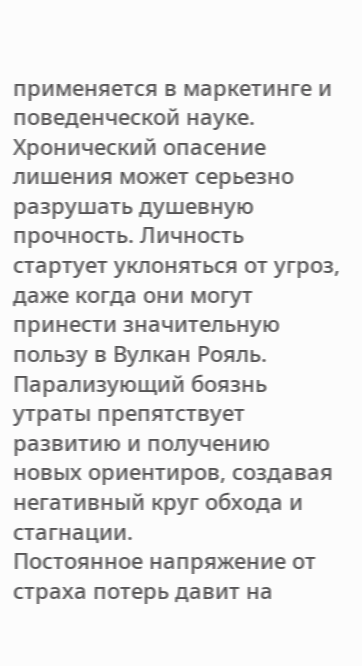применяется в маркетинге и поведенческой науке.
Хронический опасение лишения может серьезно разрушать душевную прочность. Личность стартует уклоняться от угроз, даже когда они могут принести значительную пользу в Вулкан Рояль. Парализующий боязнь утраты препятствует развитию и получению новых ориентиров, создавая негативный круг обхода и стагнации.
Постоянное напряжение от страха потерь давит на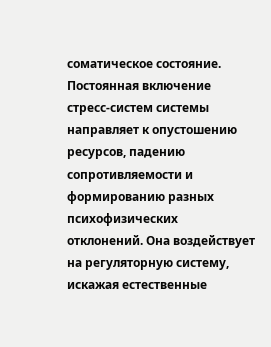соматическое состояние. Постоянная включение стресс-систем системы направляет к опустошению ресурсов, падению сопротивляемости и формированию разных психофизических отклонений. Она воздействует на регуляторную систему, искажая естественные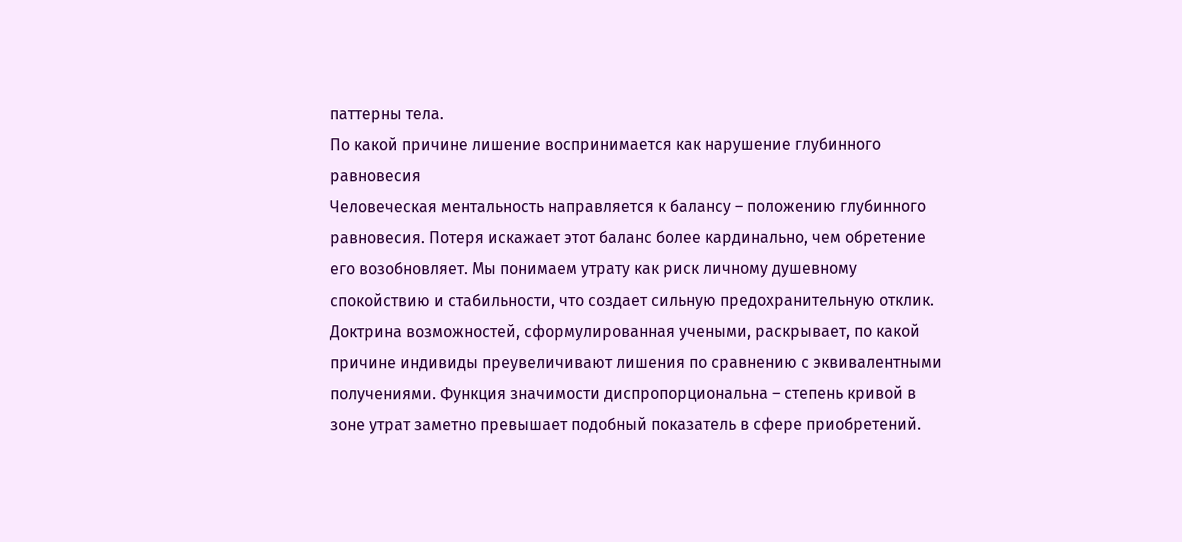паттерны тела.
По какой причине лишение воспринимается как нарушение глубинного равновесия
Человеческая ментальность направляется к балансу – положению глубинного равновесия. Потеря искажает этот баланс более кардинально, чем обретение его возобновляет. Мы понимаем утрату как риск личному душевному спокойствию и стабильности, что создает сильную предохранительную отклик.
Доктрина возможностей, сформулированная учеными, раскрывает, по какой причине индивиды преувеличивают лишения по сравнению с эквивалентными получениями. Функция значимости диспропорциональна – степень кривой в зоне утрат заметно превышает подобный показатель в сфере приобретений.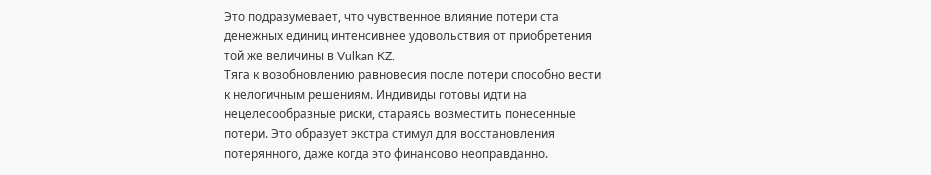Это подразумевает, что чувственное влияние потери ста денежных единиц интенсивнее удовольствия от приобретения той же величины в Vulkan KZ.
Тяга к возобновлению равновесия после потери способно вести к нелогичным решениям. Индивиды готовы идти на нецелесообразные риски, стараясь возместить понесенные потери. Это образует экстра стимул для восстановления потерянного, даже когда это финансово неоправданно.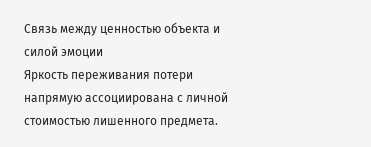Связь между ценностью объекта и силой эмоции
Яркость переживания потери напрямую ассоциирована с личной стоимостью лишенного предмета.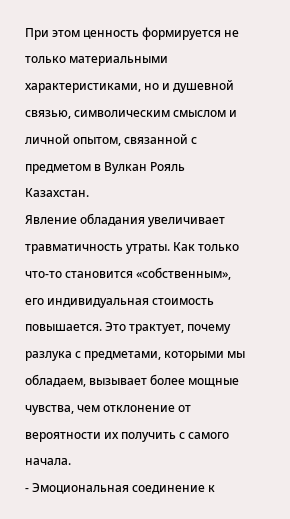При этом ценность формируется не только материальными характеристиками, но и душевной связью, символическим смыслом и личной опытом, связанной с предметом в Вулкан Рояль Казахстан.
Явление обладания увеличивает травматичность утраты. Как только что-то становится «собственным», его индивидуальная стоимость повышается. Это трактует, почему разлука с предметами, которыми мы обладаем, вызывает более мощные чувства, чем отклонение от вероятности их получить с самого начала.
- Эмоциональная соединение к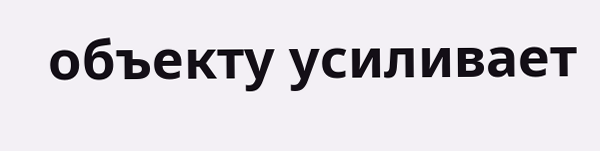объекту усиливает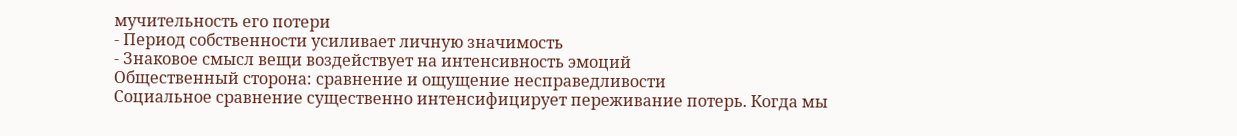мучительность его потери
- Период собственности усиливает личную значимость
- Знаковое смысл вещи воздействует на интенсивность эмоций
Общественный сторона: сравнение и ощущение несправедливости
Социальное сравнение существенно интенсифицирует переживание потерь. Когда мы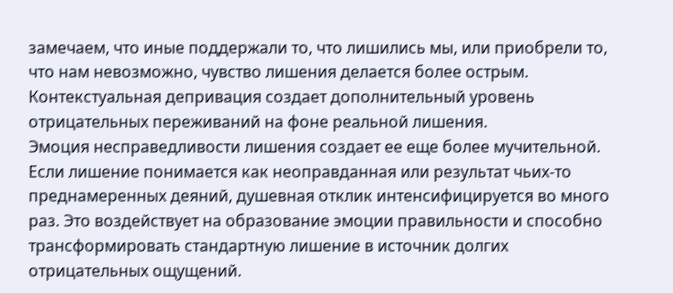замечаем, что иные поддержали то, что лишились мы, или приобрели то, что нам невозможно, чувство лишения делается более острым. Контекстуальная депривация создает дополнительный уровень отрицательных переживаний на фоне реальной лишения.
Эмоция несправедливости лишения создает ее еще более мучительной. Если лишение понимается как неоправданная или результат чьих-то преднамеренных деяний, душевная отклик интенсифицируется во много раз. Это воздействует на образование эмоции правильности и способно трансформировать стандартную лишение в источник долгих отрицательных ощущений.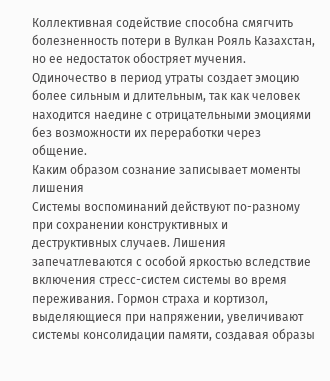Коллективная содействие способна смягчить болезненность потери в Вулкан Рояль Казахстан, но ее недостаток обостряет мучения. Одиночество в период утраты создает эмоцию более сильным и длительным, так как человек находится наедине с отрицательными эмоциями без возможности их переработки через общение.
Каким образом сознание записывает моменты лишения
Системы воспоминаний действуют по-разному при сохранении конструктивных и деструктивных случаев. Лишения запечатлеваются с особой яркостью вследствие включения стресс-систем системы во время переживания. Гормон страха и кортизол, выделяющиеся при напряжении, увеличивают системы консолидации памяти, создавая образы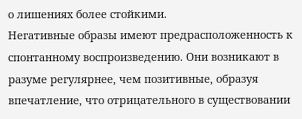о лишениях более стойкими.
Негативные образы имеют предрасположенность к спонтанному воспроизведению. Они возникают в разуме регулярнее, чем позитивные, образуя впечатление, что отрицательного в существовании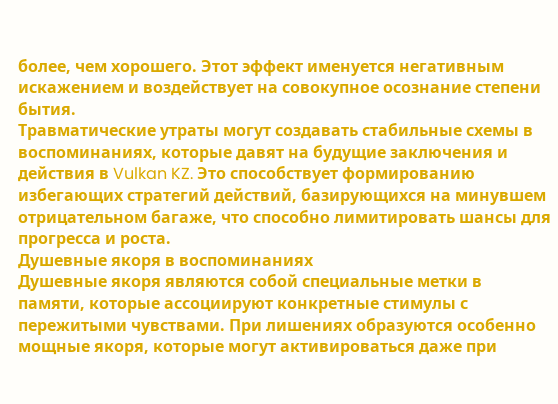более, чем хорошего. Этот эффект именуется негативным искажением и воздействует на совокупное осознание степени бытия.
Травматические утраты могут создавать стабильные схемы в воспоминаниях, которые давят на будущие заключения и действия в Vulkan KZ. Это способствует формированию избегающих стратегий действий, базирующихся на минувшем отрицательном багаже, что способно лимитировать шансы для прогресса и роста.
Душевные якоря в воспоминаниях
Душевные якоря являются собой специальные метки в памяти, которые ассоциируют конкретные стимулы с пережитыми чувствами. При лишениях образуются особенно мощные якоря, которые могут активироваться даже при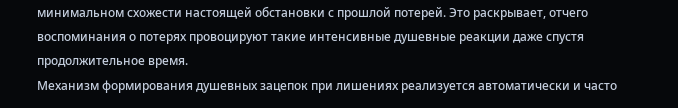минимальном схожести настоящей обстановки с прошлой потерей. Это раскрывает, отчего воспоминания о потерях провоцируют такие интенсивные душевные реакции даже спустя продолжительное время.
Механизм формирования душевных зацепок при лишениях реализуется автоматически и часто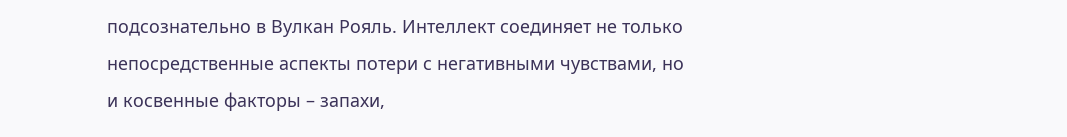подсознательно в Вулкан Рояль. Интеллект соединяет не только непосредственные аспекты потери с негативными чувствами, но и косвенные факторы – запахи,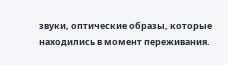звуки, оптические образы, которые находились в момент переживания.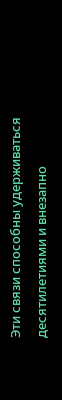Эти связи способны удерживаться десятилетиями и внезапно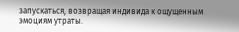запускаться, возвращая индивида к ощущенным эмоциям утраты.